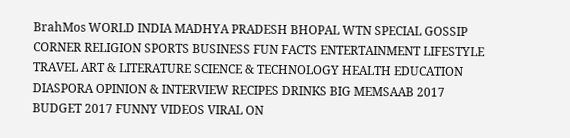BrahMos WORLD INDIA MADHYA PRADESH BHOPAL WTN SPECIAL GOSSIP CORNER RELIGION SPORTS BUSINESS FUN FACTS ENTERTAINMENT LIFESTYLE TRAVEL ART & LITERATURE SCIENCE & TECHNOLOGY HEALTH EDUCATION DIASPORA OPINION & INTERVIEW RECIPES DRINKS BIG MEMSAAB 2017 BUDGET 2017 FUNNY VIDEOS VIRAL ON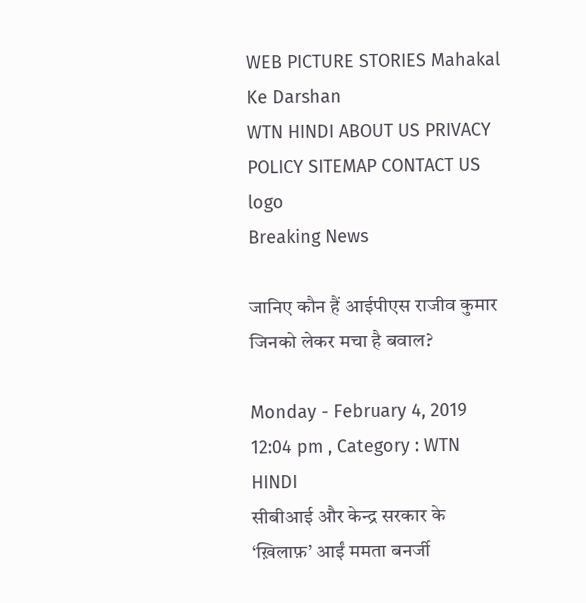WEB PICTURE STORIES Mahakal Ke Darshan
WTN HINDI ABOUT US PRIVACY POLICY SITEMAP CONTACT US
logo
Breaking News

जानिए कौन हैं आईपीएस राजीव कुमार जिनको लेकर मचा है बवाल?

Monday - February 4, 2019 12:04 pm , Category : WTN HINDI
सीबीआई और केन्द्र सरकार के ‘ख़िलाफ़’ आईं ममता बनर्जी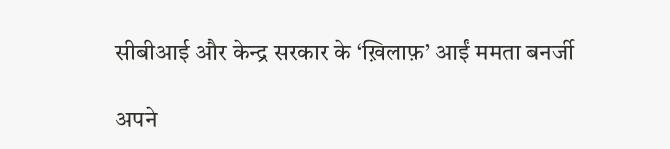सीबीआई और केन्द्र सरकार के ‘ख़िलाफ़’ आईं ममता बनर्जी

अपने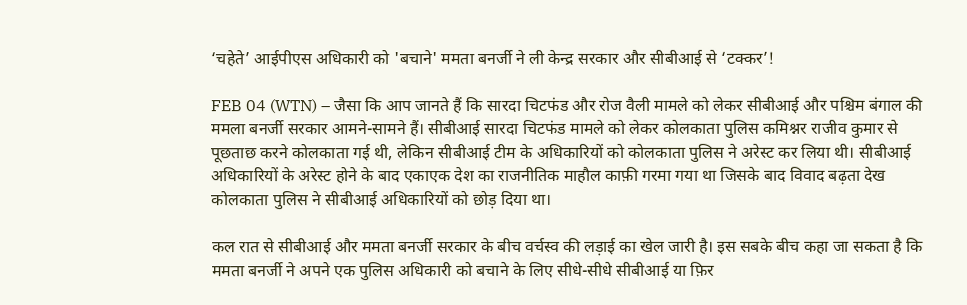‘चहेते’ आईपीएस अधिकारी को 'बचाने' ममता बनर्जी ने ली केन्द्र सरकार और सीबीआई से ‘टक्कर’!

FEB 04 (WTN) – जैसा कि आप जानते हैं कि सारदा चिटफंड और रोज वैली मामले को लेकर सीबीआई और पश्चिम बंगाल की ममला बनर्जी सरकार आमने-सामने हैं। सीबीआई सारदा चिटफंड मामले को लेकर कोलकाता पुलिस कमिश्नर राजीव कुमार से पूछताछ करने कोलकाता गई थी, लेकिन सीबीआई टीम के अधिकारियों को कोलकाता पुलिस ने अरेस्ट कर लिया थी। सीबीआई अधिकारियों के अरेस्ट होने के बाद एकाएक देश का राजनीतिक माहौल काफ़ी गरमा गया था जिसके बाद विवाद बढ़ता देख कोलकाता पुलिस ने सीबीआई अधिकारियों को छोड़ दिया था।

कल रात से सीबीआई और ममता बनर्जी सरकार के बीच वर्चस्व की लड़ाई का खेल जारी है। इस सबके बीच कहा जा सकता है कि ममता बनर्जी ने अपने एक पुलिस अधिकारी को बचाने के लिए सीधे-सीधे सीबीआई या फ़िर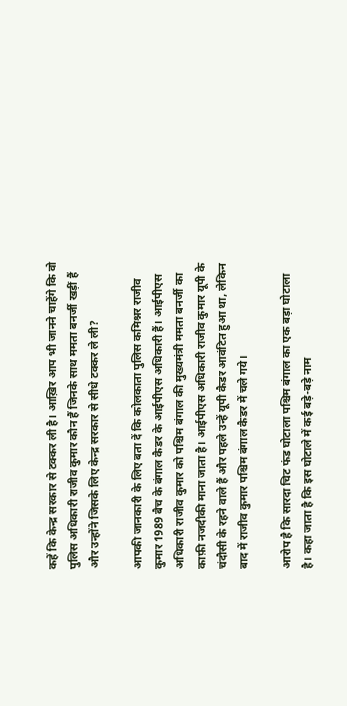कहें कि केन्द्र सरकार से टक्कर ली है। आख़िर आप भी जानने चाहेंगे कि वो पुलिस अधिकारी राजीव कुमार कौन हैं जिनके साथ ममता बनर्जी खड़ीं हैं और उन्होंने जिसके लिए केन्द्र सरकार से सीधे टक्कर ले ली?

आपकी जानकारी के लिए बता दें कि कोलकाता पुलिस कमिश्नर राजीव कुमार 1989 बैच के बंगाल कैडर के आईपीएस अधिकारी हैं। आईपीएस अधिकारी राजीव कुमार को पश्चिम बंगाल की मुख्यमंत्री ममता बनर्जी का काफ़ी नजदीकी माना जाता है। आईपीएस अधिकारी राजीव कुमार यूपी के चंदौसी के रहने वाले हैं और पहले उन्हें यूपी कैडर आवंटित हुआ था, लेकिन बाद में राजीव कुमार पश्चिम बंगाल कैडर में चले गये।

आरोप है कि सारदा चिट फंड घोटाला पश्चिम बंगाल का एक बड़ा घोटाला है। कहा जाता है कि इस घोटाले में कई बड़े-बड़े नाम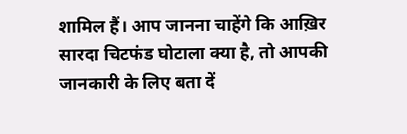शामिल हैं। आप जानना चाहेंगे कि आख़िर सारदा चिटफंड घोटाला क्या है, तो आपकी जानकारी के लिए बता दें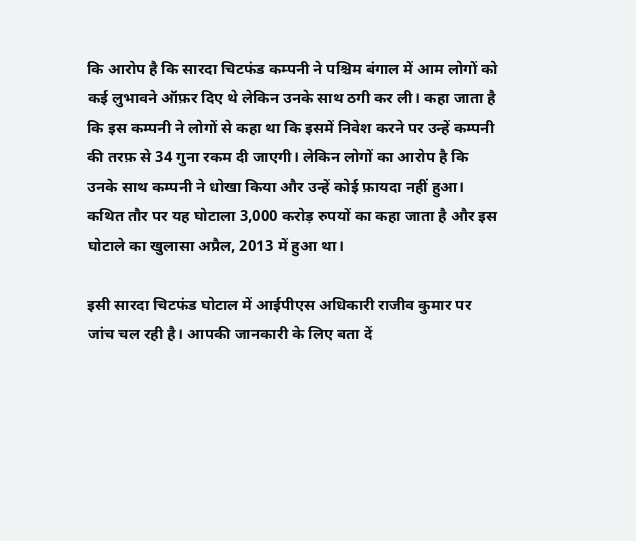कि आरोप है कि सारदा चिटफंड कम्पनी ने पश्चिम बंगाल में आम लोगों को कई लुभावने ऑफ़र दिए थे लेकिन उनके साथ ठगी कर ली। कहा जाता है कि इस कम्पनी ने लोगों से कहा था कि इसमें निवेश करने पर उन्हें कम्पनी की तरफ़ से 34 गुना रकम दी जाएगी। लेकिन लोगों का आरोप है कि उनके साथ कम्पनी ने धोखा किया और उन्हें कोई फ़ायदा नहीं हुआ। कथित तौर पर यह घोटाला 3,000 करोड़ रुपयों का कहा जाता है और इस घोटाले का खुलासा अप्रैल, 2013 में हुआ था।

इसी सारदा चिटफंड घोटाल में आईपीएस अधिकारी राजीव कुमार पर जांच चल रही है। आपकी जानकारी के लिए बता दें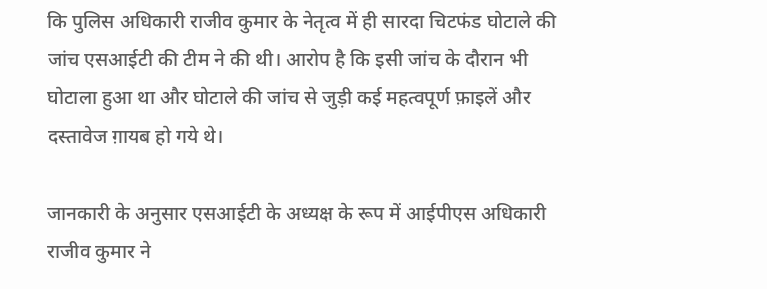कि पुलिस अधिकारी राजीव कुमार के नेतृत्व में ही सारदा चिटफंड घोटाले की जांच एसआईटी की टीम ने की थी। आरोप है कि इसी जांच के दौरान भी घोटाला हुआ था और घोटाले की जांच से जुड़ी कई महत्वपूर्ण फ़ाइलें और दस्तावेज ग़ायब हो गये थे।

जानकारी के अनुसार एसआईटी के अध्यक्ष के रूप में आईपीएस अधिकारी राजीव कुमार ने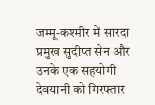जम्मू-कश्मीर में सारदा प्रमुख सुदीप्त सेन और उनके एक सहयोगी देवयानी को गिरफ्तार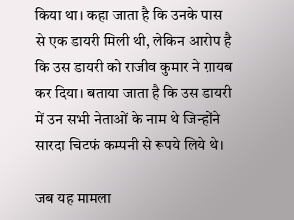किया था। कहा जाता है कि उनके पास से एक डायरी मिली थी, लेकिन आरोप है कि उस डायरी को राजीव कुमार ने ग़ायब कर दिया। बताया जाता है कि उस डायरी में उन सभी नेताओं के नाम थे जिन्होंने सारदा चिटफं कम्पनी से रूपये लिये थे।

जब यह मामला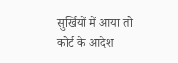सुर्खियों में आया तो कोर्ट के आदेश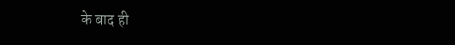के बाद ही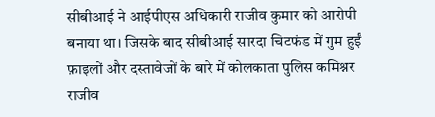सीबीआई ने आईपीएस अधिकारी राजीव कुमार को आरोपी बनाया था। जिसके बाद सीबीआई सारदा चिटफंड में गुम हुईं फ़ाइलों और दस्तावेजों के बारे में कोलकाता पुलिस कमिश्नर राजीव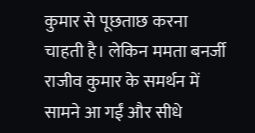कुमार से पूछताछ करना चाहती है। लेकिन ममता बनर्जी राजीव कुमार के समर्थन में सामने आ गईं और सीधे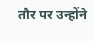तौर पर उन्होंने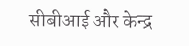सीबीआई और केन्द्र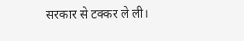सरकार से टक्कर ले ली।